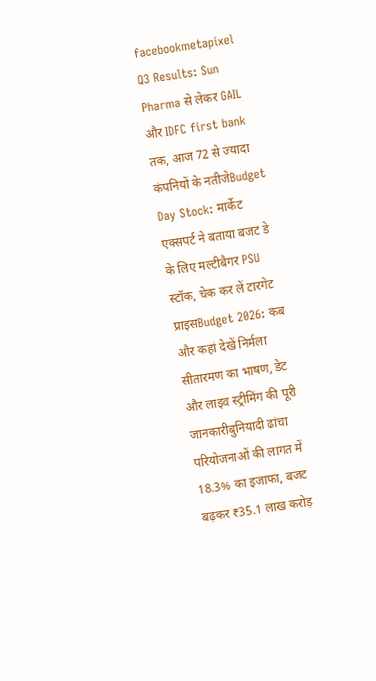facebookmetapixel
Q3 Results: Sun Pharma से लेकर GAIL और IDFC first bank तक, आज 72 से ज्यादा कंपनियों के नतीजेBudget Day Stock: मार्केट एक्सपर्ट ने बताया बजट डे के लिए मल्टीबैगर PSU स्टॉक, चेक कर लें टारगेट प्राइसBudget 2026: कब और कहां देखें निर्मला सीतारमण का भाषण, डेट और लाइव स्ट्रीमिंग की पूरी जानकारीबुनियादी ढांचा परियोजनाओं की लागत में 18.3% का इजाफा, बजट बढ़कर ₹35.1 लाख करोड़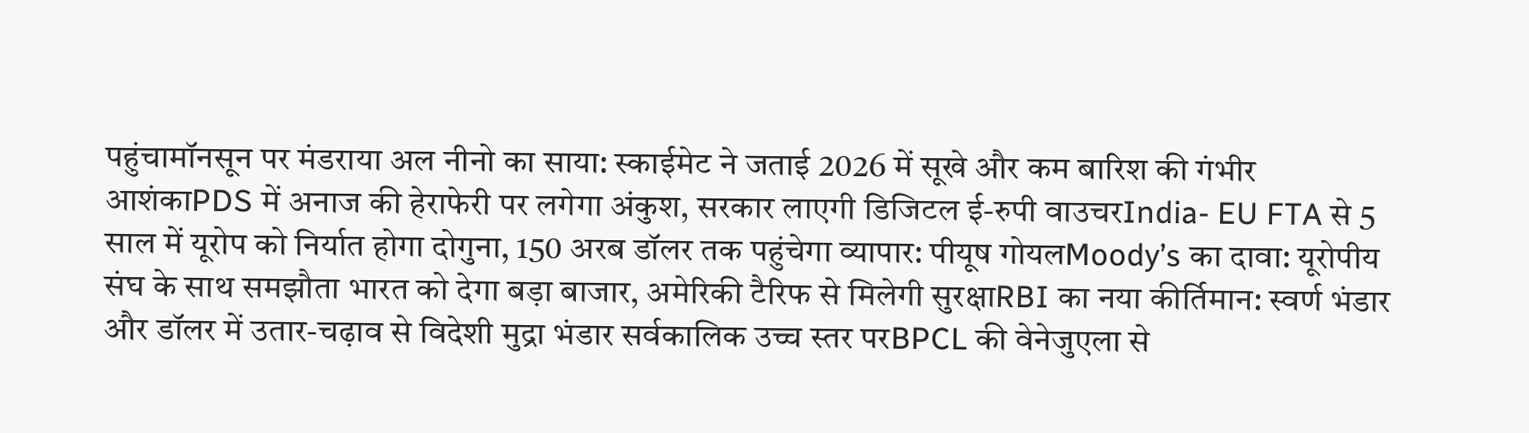पहुंचामॉनसून पर मंडराया अल नीनो का साया: स्काईमेट ने जताई 2026 में सूखे और कम बारिश की गंभीर आशंकाPDS में अनाज की हेराफेरी पर लगेगा अंकुश, सरकार लाएगी डिजिटल ई-रुपी वाउचरIndia- EU FTA से 5 साल में यूरोप को निर्यात होगा दोगुना, 150 अरब डॉलर तक पहुंचेगा व्यापार: पीयूष गोयलMoody’s का दावा: यूरोपीय संघ के साथ समझौता भारत को देगा बड़ा बाजार, अमेरिकी टैरिफ से मिलेगी सुरक्षाRBI का नया कीर्तिमान: स्वर्ण भंडार और डॉलर में उतार-चढ़ाव से विदेशी मुद्रा भंडार सर्वकालिक उच्च स्तर परBPCL की वेनेजुएला से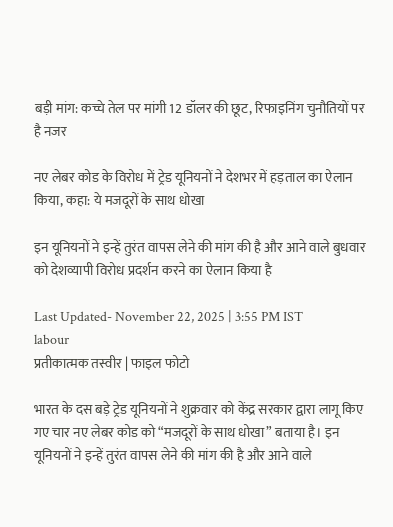बड़ी मांग: कच्चे तेल पर मांगी 12 डॉलर की छूट, रिफाइनिंग चुनौतियों पर है नजर

नए लेबर कोड के विरोध में ट्रेड यूनियनों ने देशभर में हड़ताल का ऐलान किया, कहा: ये मजदूरों के साथ धोखा

इन यूनियनों ने इन्हें तुरंत वापस लेने की मांग की है और आने वाले बुधवार को देशव्यापी विरोध प्रदर्शन करने का ऐलान किया है

Last Updated- November 22, 2025 | 3:55 PM IST
labour
प्रतीकात्मक तस्वीर | फाइल फोटो

भारत के दस बड़े ट्रेड यूनियनों ने शुक्रवार को केंद्र सरकार द्वारा लागू किए गए चार नए लेबर कोड को “मजदूरों के साथ धोखा” बताया है। इन यूनियनों ने इन्हें तुरंत वापस लेने की मांग की है और आने वाले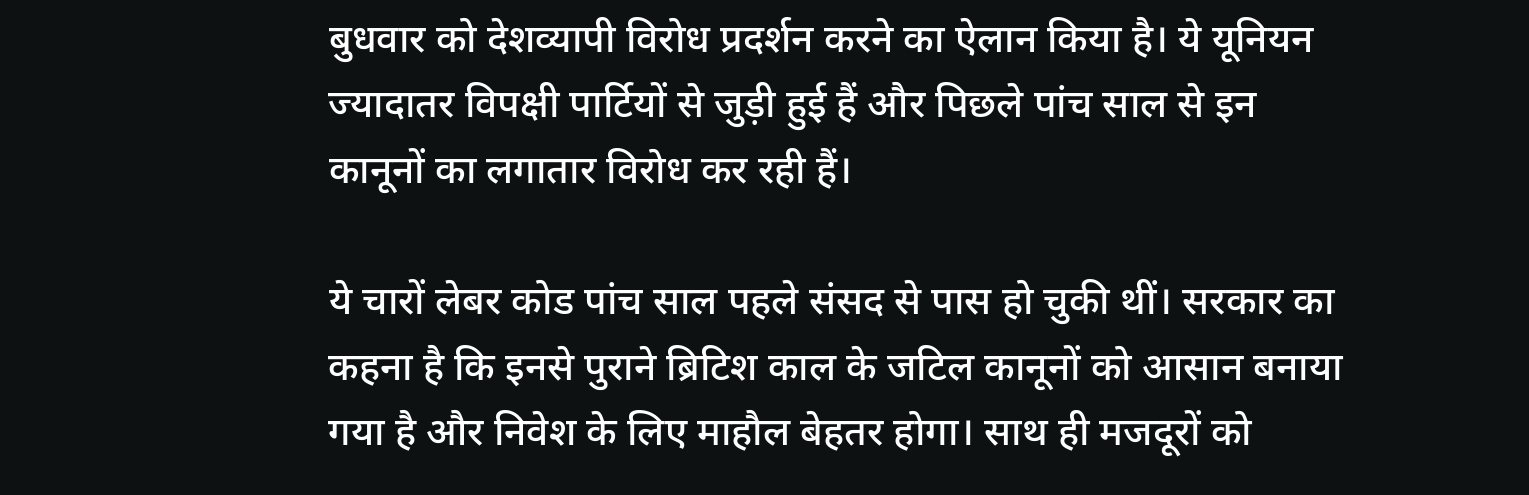बुधवार को देशव्यापी विरोध प्रदर्शन करने का ऐलान किया है। ये यूनियन ज्यादातर विपक्षी पार्टियों से जुड़ी हुई हैं और पिछले पांच साल से इन कानूनों का लगातार विरोध कर रही हैं।

ये चारों लेबर कोड पांच साल पहले संसद से पास हो चुकी थीं। सरकार का कहना है कि इनसे पुराने ब्रिटिश काल के जटिल कानूनों को आसान बनाया गया है और निवेश के लिए माहौल बेहतर होगा। साथ ही मजदूरों को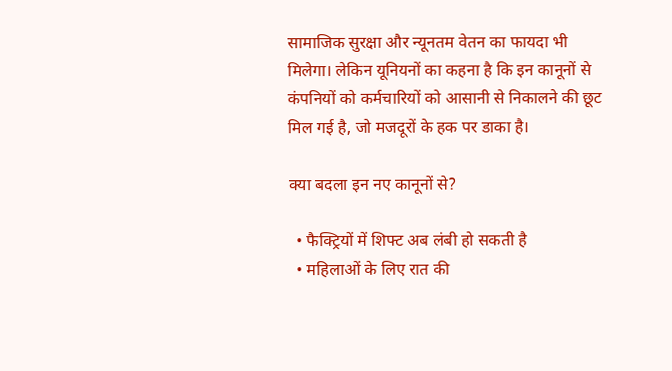सामाजिक सुरक्षा और न्यूनतम वेतन का फायदा भी मिलेगा। लेकिन यूनियनों का कहना है कि इन कानूनों से कंपनियों को कर्मचारियों को आसानी से निकालने की छूट मिल गई है, जो मजदूरों के हक पर डाका है।

क्या बदला इन नए कानूनों से?

  • फैक्ट्रियों में शिफ्ट अब लंबी हो सकती है
  • महिलाओं के लिए रात की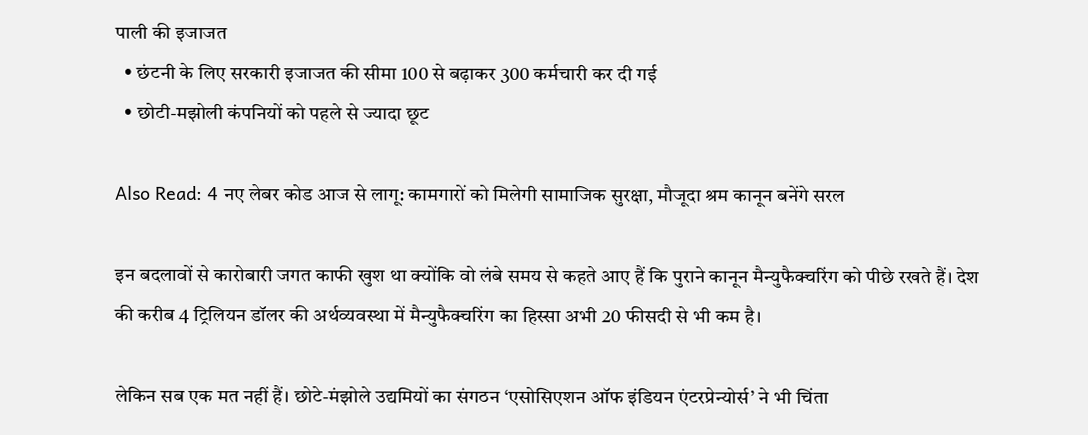पाली की इजाजत
  • छंटनी के लिए सरकारी इजाजत की सीमा 100 से बढ़ाकर 300 कर्मचारी कर दी गई
  • छोटी-मझोली कंपनियों को पहले से ज्यादा छूट

Also Read: 4 नए लेबर कोड आज से लागू: कामगारों को मिलेगी सामाजिक सुरक्षा, मौजूदा श्रम कानून बनेंगे सरल

इन बदलावों से कारोबारी जगत काफी खुश था क्योंकि वो लंबे समय से कहते आए हैं कि पुराने कानून मैन्युफैक्चरिंग को पीछे रखते हैं। देश की करीब 4 ट्रिलियन डॉलर की अर्थव्यवस्था में मैन्युफैक्चरिंग का हिस्सा अभी 20 फीसदी से भी कम है।

लेकिन सब एक मत नहीं हैं। छोटे-मंझोले उद्यमियों का संगठन ‘एसोसिएशन ऑफ इंडियन एंटरप्रेन्योर्स’ ने भी चिंता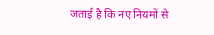जताई है कि नए नियमों से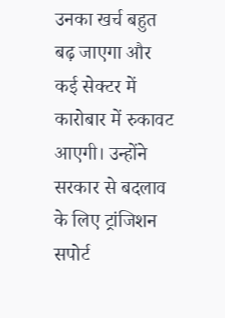उनका खर्च बहुत बढ़ जाएगा और कई सेक्टर में कारोबार में रुकावट आएगी। उन्होंने सरकार से बदलाव के लिए ट्रांजिशन सपोर्ट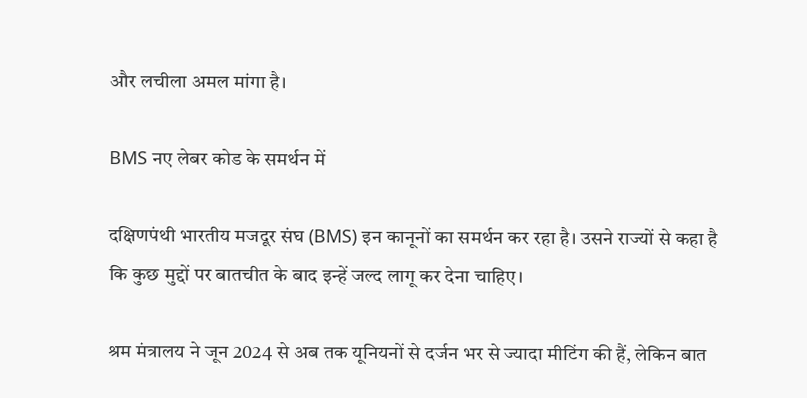और लचीला अमल मांगा है।

BMS नए लेबर कोड के समर्थन में

दक्षिणपंथी भारतीय मजदूर संघ (BMS) इन कानूनों का समर्थन कर रहा है। उसने राज्यों से कहा है कि कुछ मुद्दों पर बातचीत के बाद इन्हें जल्द लागू कर देना चाहिए।

श्रम मंत्रालय ने जून 2024 से अब तक यूनियनों से दर्जन भर से ज्यादा मीटिंग की हैं, लेकिन बात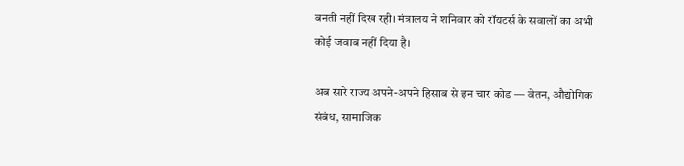बनती नहीं दिख रही। मंत्रालय ने शनिवार को रॉयटर्स के सवालों का अभी कोई जवाब नहीं दिया है।

अब सारे राज्य अपने-अपने हिसाब से इन चार कोड — वेतन, औद्योगिक संबंध, सामाजिक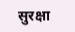सुरक्षा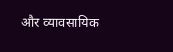और व्यावसायिक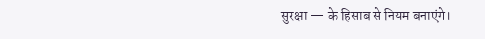सुरक्षा — के हिसाब से नियम बनाएंगे।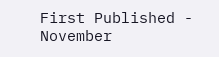First Published - November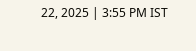22, 2025 | 3:55 PM IST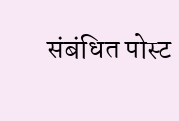संबंधित पोस्ट